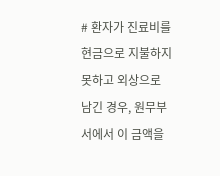# 환자가 진료비를 현금으로 지불하지 못하고 외상으로 남긴 경우, 원무부서에서 이 금액을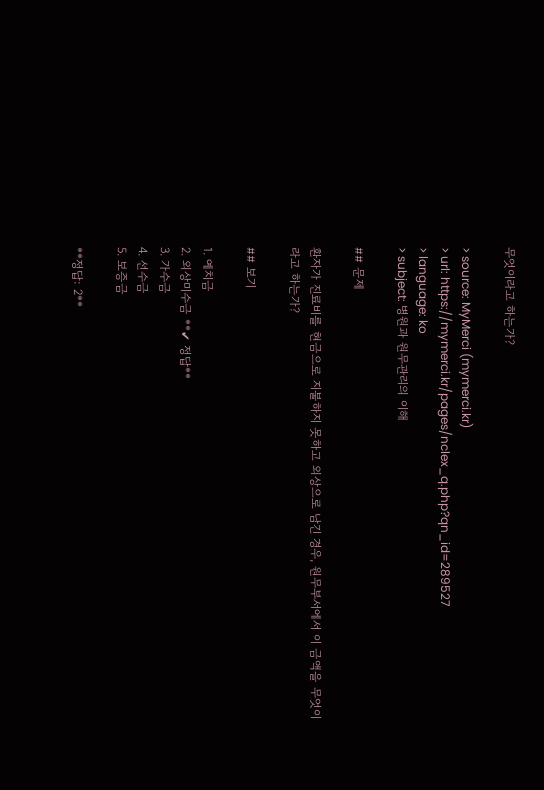무엇이라고 하는가?

> source: MyMerci (mymerci.kr)
> url: https://mymerci.kr/pages/nclex_q.php?qn_id=289527
> language: ko
> subject: 병원과 원무관리의 이해

## 문제

환자가 진료비를 현금으로 지불하지 못하고 외상으로 남긴 경우, 원무부서에서 이 금액을 무엇이라고 하는가?

## 보기

1. 예치금
2. 외상미수금 **✔ 정답**
3. 가수금
4. 선수금
5. 보증금

**정답: 2**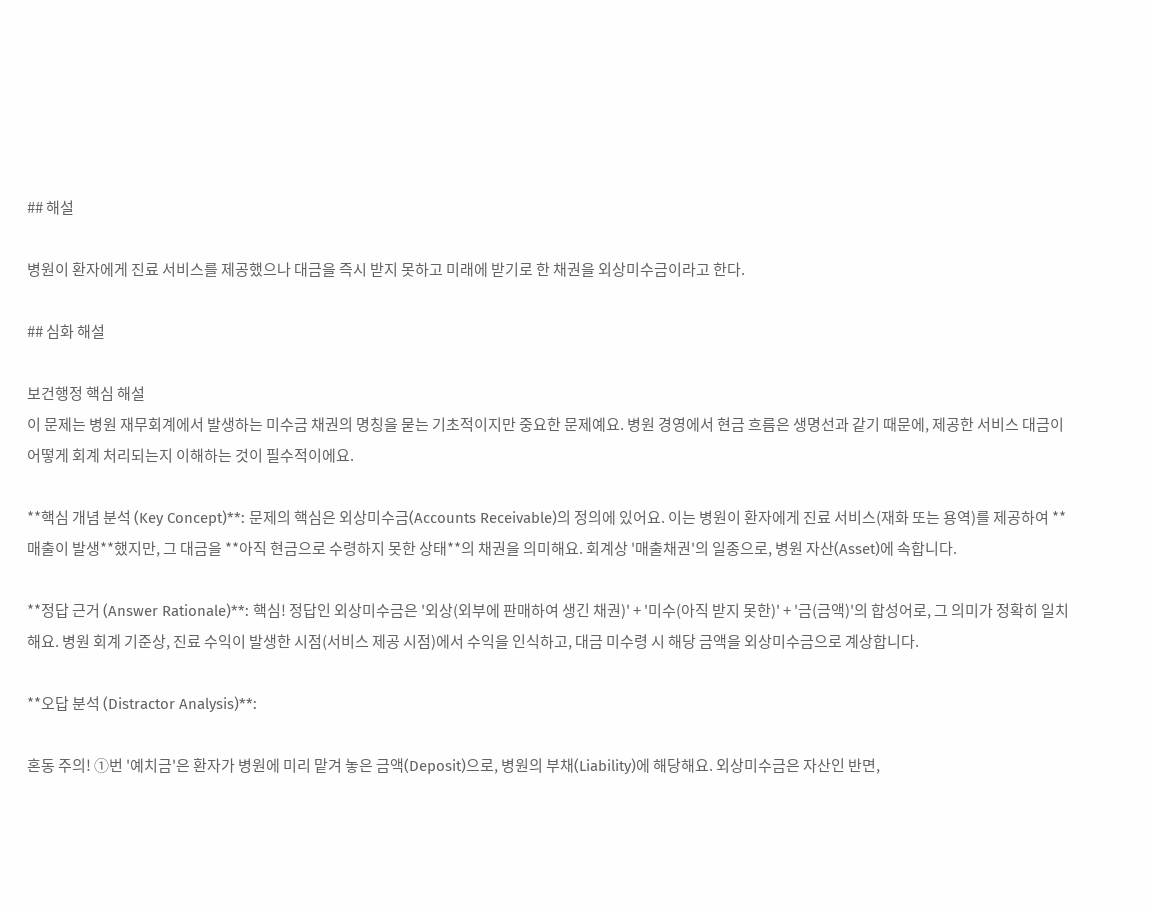## 해설

병원이 환자에게 진료 서비스를 제공했으나 대금을 즉시 받지 못하고 미래에 받기로 한 채권을 외상미수금이라고 한다.

## 심화 해설

보건행정 핵심 해설
이 문제는 병원 재무회계에서 발생하는 미수금 채권의 명칭을 묻는 기초적이지만 중요한 문제예요. 병원 경영에서 현금 흐름은 생명선과 같기 때문에, 제공한 서비스 대금이 어떻게 회계 처리되는지 이해하는 것이 필수적이에요.

**핵심 개념 분석 (Key Concept)**: 문제의 핵심은 외상미수금(Accounts Receivable)의 정의에 있어요. 이는 병원이 환자에게 진료 서비스(재화 또는 용역)를 제공하여 **매출이 발생**했지만, 그 대금을 **아직 현금으로 수령하지 못한 상태**의 채권을 의미해요. 회계상 '매출채권'의 일종으로, 병원 자산(Asset)에 속합니다.

**정답 근거 (Answer Rationale)**: 핵심! 정답인 외상미수금은 '외상(외부에 판매하여 생긴 채권)' + '미수(아직 받지 못한)' + '금(금액)'의 합성어로, 그 의미가 정확히 일치해요. 병원 회계 기준상, 진료 수익이 발생한 시점(서비스 제공 시점)에서 수익을 인식하고, 대금 미수령 시 해당 금액을 외상미수금으로 계상합니다.

**오답 분석 (Distractor Analysis)**:

혼동 주의! ①번 '예치금'은 환자가 병원에 미리 맡겨 놓은 금액(Deposit)으로, 병원의 부채(Liability)에 해당해요. 외상미수금은 자산인 반면,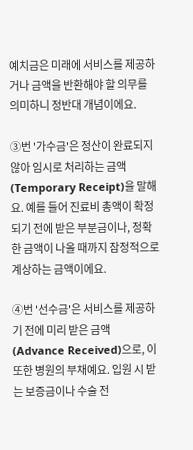예치금은 미래에 서비스를 제공하거나 금액을 반환해야 할 의무를 의미하니 정반대 개념이에요.

③번 '가수금'은 정산이 완료되지 않아 임시로 처리하는 금액(Temporary Receipt)을 말해요. 예를 들어 진료비 총액이 확정되기 전에 받은 부분금이나, 정확한 금액이 나올 때까지 잠정적으로 계상하는 금액이에요.

④번 '선수금'은 서비스를 제공하기 전에 미리 받은 금액(Advance Received)으로, 이 또한 병원의 부채예요. 입원 시 받는 보증금이나 수술 전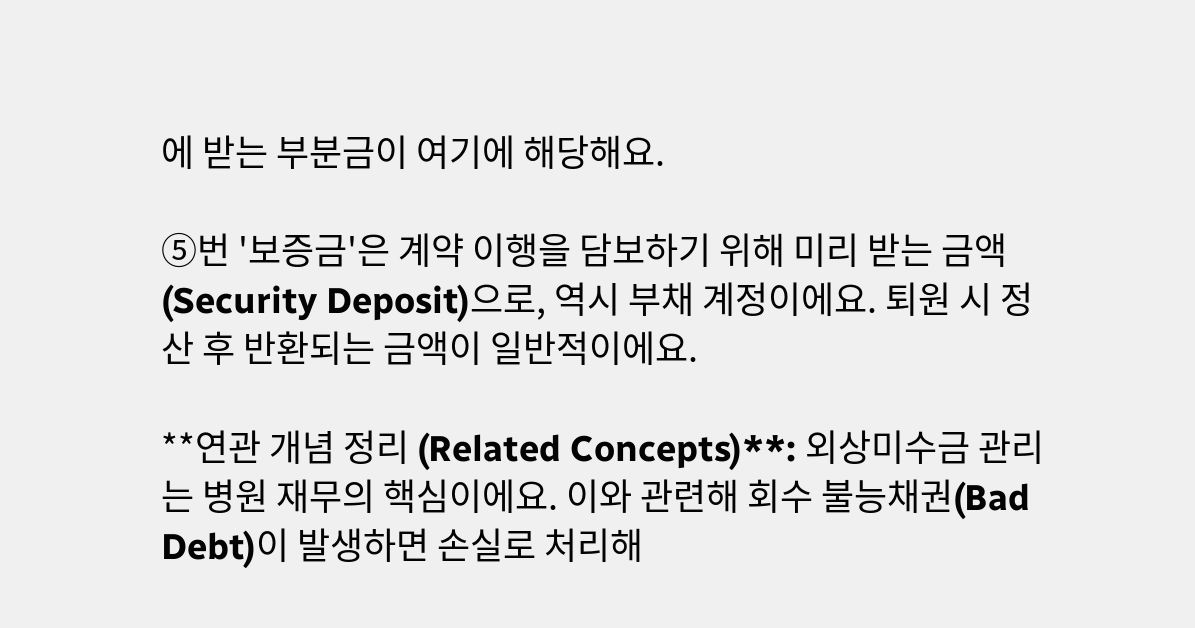에 받는 부분금이 여기에 해당해요.

⑤번 '보증금'은 계약 이행을 담보하기 위해 미리 받는 금액(Security Deposit)으로, 역시 부채 계정이에요. 퇴원 시 정산 후 반환되는 금액이 일반적이에요.

**연관 개념 정리 (Related Concepts)**: 외상미수금 관리는 병원 재무의 핵심이에요. 이와 관련해 회수 불능채권(Bad Debt)이 발생하면 손실로 처리해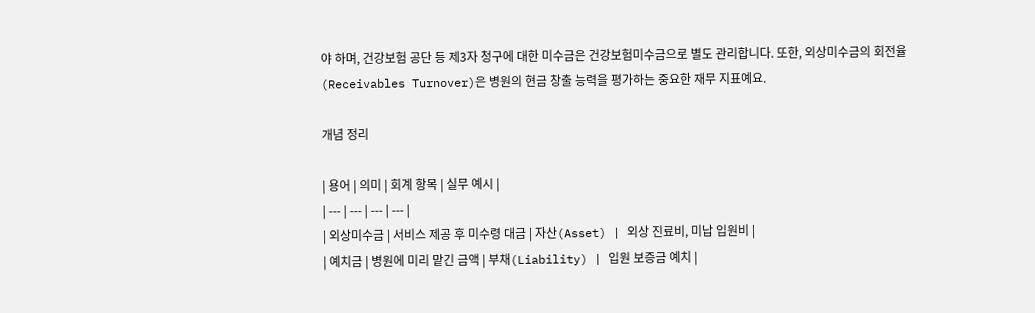야 하며, 건강보험 공단 등 제3자 청구에 대한 미수금은 건강보험미수금으로 별도 관리합니다. 또한, 외상미수금의 회전율(Receivables Turnover)은 병원의 현금 창출 능력을 평가하는 중요한 재무 지표예요.

개념 정리

| 용어 | 의미 | 회계 항목 | 실무 예시 |
| --- | --- | --- | --- |
| 외상미수금 | 서비스 제공 후 미수령 대금 | 자산(Asset) | 외상 진료비, 미납 입원비 |
| 예치금 | 병원에 미리 맡긴 금액 | 부채(Liability) | 입원 보증금 예치 |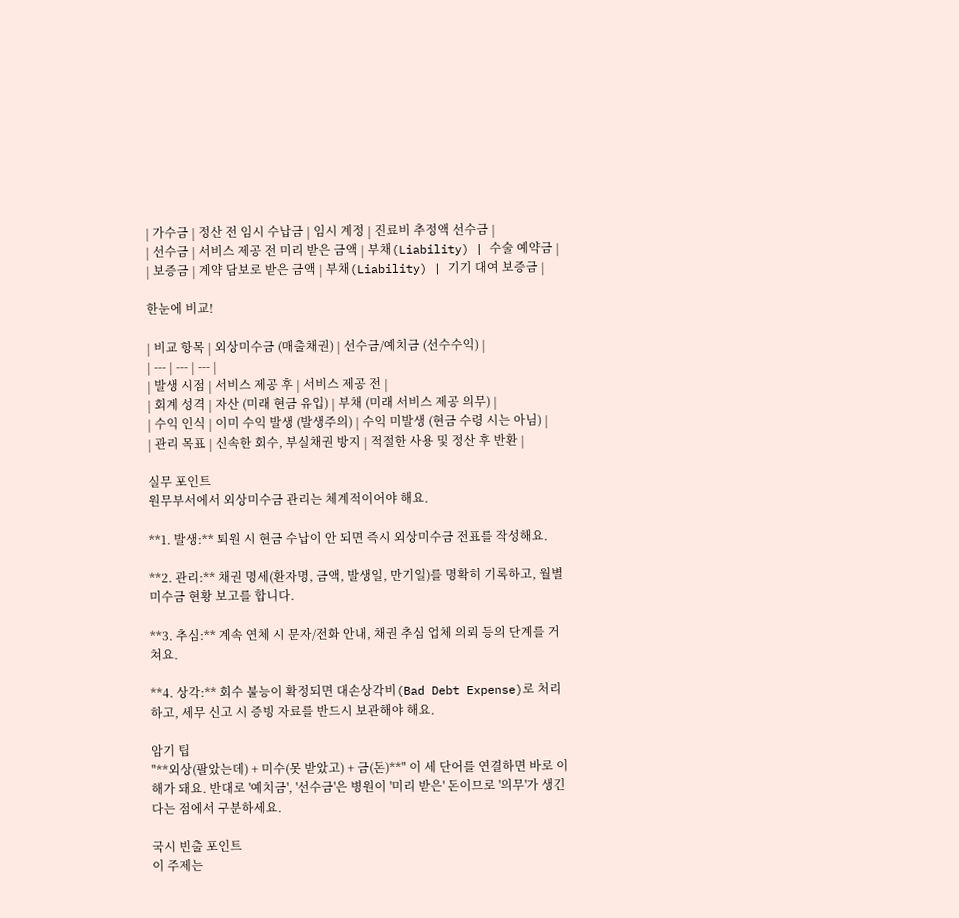| 가수금 | 정산 전 임시 수납금 | 임시 계정 | 진료비 추정액 선수금 |
| 선수금 | 서비스 제공 전 미리 받은 금액 | 부채(Liability) | 수술 예약금 |
| 보증금 | 계약 담보로 받은 금액 | 부채(Liability) | 기기 대여 보증금 |

한눈에 비교!

| 비교 항목 | 외상미수금 (매출채권) | 선수금/예치금 (선수수익) |
| --- | --- | --- |
| 발생 시점 | 서비스 제공 후 | 서비스 제공 전 |
| 회계 성격 | 자산 (미래 현금 유입) | 부채 (미래 서비스 제공 의무) |
| 수익 인식 | 이미 수익 발생 (발생주의) | 수익 미발생 (현금 수령 시는 아님) |
| 관리 목표 | 신속한 회수, 부실채권 방지 | 적절한 사용 및 정산 후 반환 |

실무 포인트
원무부서에서 외상미수금 관리는 체계적이어야 해요.

**1. 발생:** 퇴원 시 현금 수납이 안 되면 즉시 외상미수금 전표를 작성해요.

**2. 관리:** 채권 명세(환자명, 금액, 발생일, 만기일)를 명확히 기록하고, 월별 미수금 현황 보고를 합니다.

**3. 추심:** 계속 연체 시 문자/전화 안내, 채권 추심 업체 의뢰 등의 단계를 거쳐요.

**4. 상각:** 회수 불능이 확정되면 대손상각비(Bad Debt Expense)로 처리하고, 세무 신고 시 증빙 자료를 반드시 보관해야 해요.

암기 팁
"**외상(팔았는데) + 미수(못 받았고) + 금(돈)**" 이 세 단어를 연결하면 바로 이해가 돼요. 반대로 '예치금', '선수금'은 병원이 '미리 받은' 돈이므로 '의무'가 생긴다는 점에서 구분하세요.

국시 빈출 포인트
이 주제는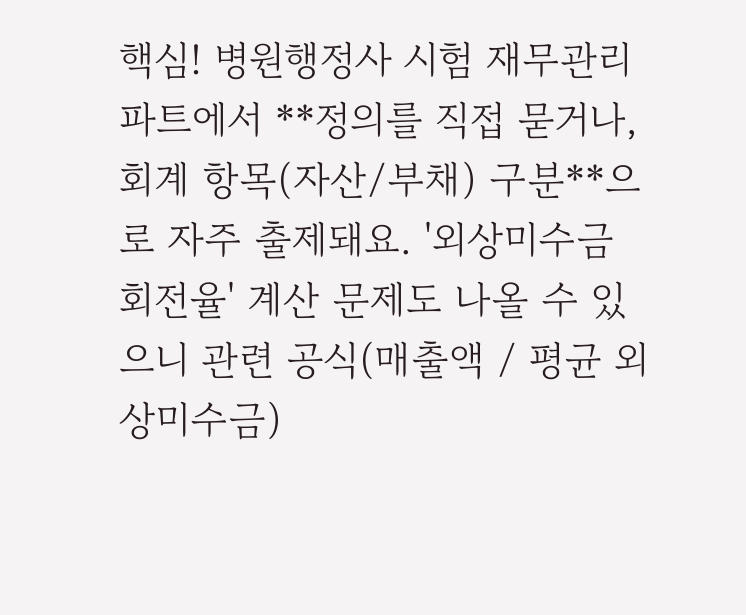핵심! 병원행정사 시험 재무관리 파트에서 **정의를 직접 묻거나, 회계 항목(자산/부채) 구분**으로 자주 출제돼요. '외상미수금 회전율' 계산 문제도 나올 수 있으니 관련 공식(매출액 / 평균 외상미수금)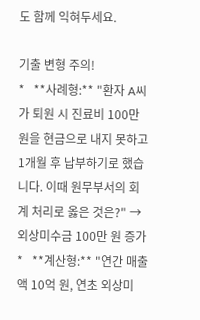도 함께 익혀두세요.

기출 변형 주의!
*   **사례형:** "환자 A씨가 퇴원 시 진료비 100만 원을 현금으로 내지 못하고 1개월 후 납부하기로 했습니다. 이때 원무부서의 회계 처리로 옳은 것은?" → 외상미수금 100만 원 증가
*   **계산형:** "연간 매출액 10억 원, 연초 외상미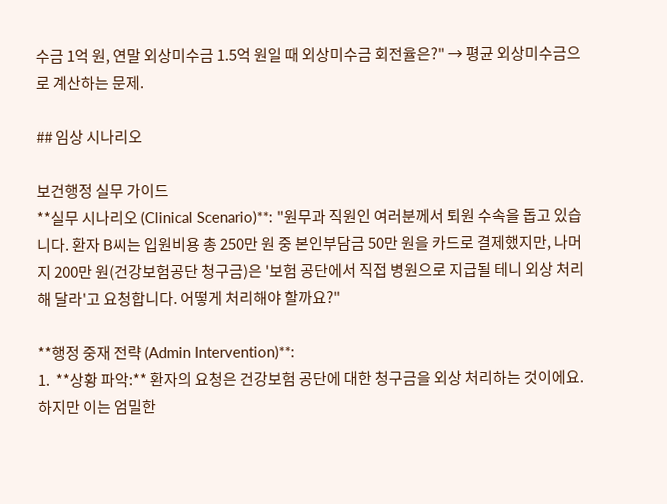수금 1억 원, 연말 외상미수금 1.5억 원일 때 외상미수금 회전율은?" → 평균 외상미수금으로 계산하는 문제.

## 임상 시나리오

보건행정 실무 가이드
**실무 시나리오 (Clinical Scenario)**: "원무과 직원인 여러분께서 퇴원 수속을 돕고 있습니다. 환자 B씨는 입원비용 총 250만 원 중 본인부담금 50만 원을 카드로 결제했지만, 나머지 200만 원(건강보험공단 청구금)은 '보험 공단에서 직접 병원으로 지급될 테니 외상 처리해 달라'고 요청합니다. 어떻게 처리해야 할까요?"

**행정 중재 전략 (Admin Intervention)**:
1.  **상황 파악:** 환자의 요청은 건강보험 공단에 대한 청구금을 외상 처리하는 것이에요. 하지만 이는 엄밀한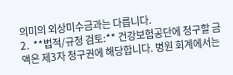의미의 외상미수금과는 다릅니다.
2.  **법적/규정 검토:** 건강보험공단에 청구할 금액은 제3자 청구권에 해당합니다. 병원 회계에서는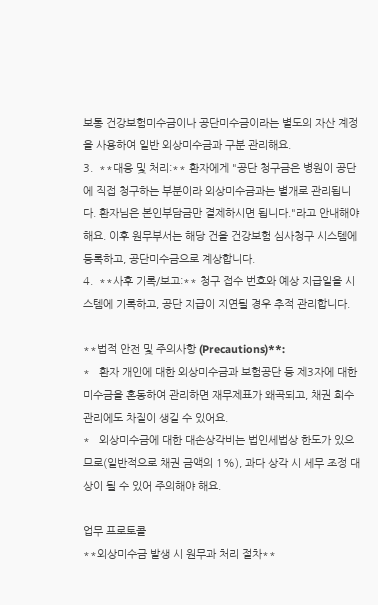보통 건강보험미수금이나 공단미수금이라는 별도의 자산 계정을 사용하여 일반 외상미수금과 구분 관리해요.
3.  **대응 및 처리:** 환자에게 "공단 청구금은 병원이 공단에 직접 청구하는 부분이라 외상미수금과는 별개로 관리됩니다. 환자님은 본인부담금만 결제하시면 됩니다."라고 안내해야 해요. 이후 원무부서는 해당 건을 건강보험 심사청구 시스템에 등록하고, 공단미수금으로 계상합니다.
4.  **사후 기록/보고:** 청구 접수 번호와 예상 지급일을 시스템에 기록하고, 공단 지급이 지연될 경우 추적 관리합니다.

**법적 안전 및 주의사항 (Precautions)**:
*   환자 개인에 대한 외상미수금과 보험공단 등 제3자에 대한 미수금을 혼동하여 관리하면 재무제표가 왜곡되고, 채권 회수 관리에도 차질이 생길 수 있어요.
*   외상미수금에 대한 대손상각비는 법인세법상 한도가 있으므로(일반적으로 채권 금액의 1%), 과다 상각 시 세무 조정 대상이 될 수 있어 주의해야 해요.

업무 프로토콜
**외상미수금 발생 시 원무과 처리 절차**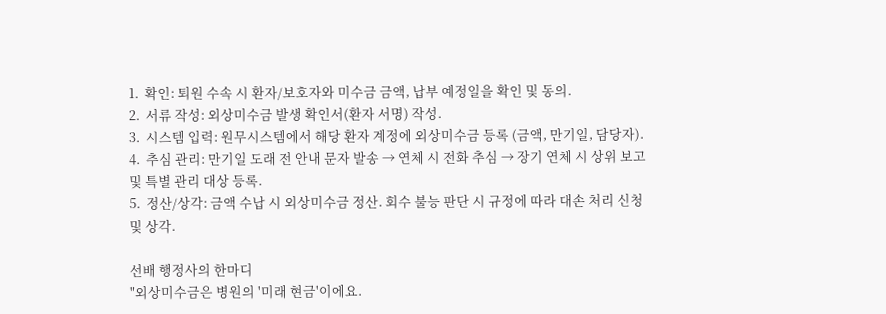1.  확인: 퇴원 수속 시 환자/보호자와 미수금 금액, 납부 예정일을 확인 및 동의.
2.  서류 작성: 외상미수금 발생 확인서(환자 서명) 작성.
3.  시스템 입력: 원무시스템에서 해당 환자 계정에 외상미수금 등록 (금액, 만기일, 담당자).
4.  추심 관리: 만기일 도래 전 안내 문자 발송 → 연체 시 전화 추심 → 장기 연체 시 상위 보고 및 특별 관리 대상 등록.
5.  정산/상각: 금액 수납 시 외상미수금 정산. 회수 불능 판단 시 규정에 따라 대손 처리 신청 및 상각.

선배 행정사의 한마디
"외상미수금은 병원의 '미래 현금'이에요.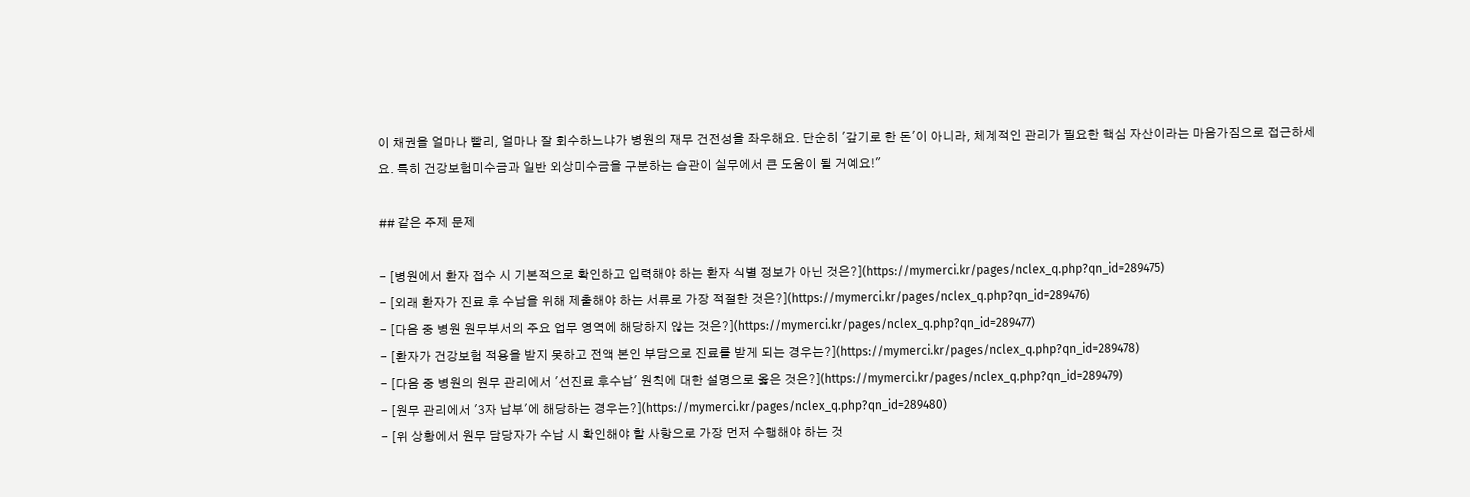이 채권을 얼마나 빨리, 얼마나 잘 회수하느냐가 병원의 재무 건전성을 좌우해요. 단순히 '갚기로 한 돈'이 아니라, 체계적인 관리가 필요한 핵심 자산이라는 마음가짐으로 접근하세요. 특히 건강보험미수금과 일반 외상미수금을 구분하는 습관이 실무에서 큰 도움이 될 거예요!"

## 같은 주제 문제

- [병원에서 환자 접수 시 기본적으로 확인하고 입력해야 하는 환자 식별 정보가 아닌 것은?](https://mymerci.kr/pages/nclex_q.php?qn_id=289475)
- [외래 환자가 진료 후 수납을 위해 제출해야 하는 서류로 가장 적절한 것은?](https://mymerci.kr/pages/nclex_q.php?qn_id=289476)
- [다음 중 병원 원무부서의 주요 업무 영역에 해당하지 않는 것은?](https://mymerci.kr/pages/nclex_q.php?qn_id=289477)
- [환자가 건강보험 적용을 받지 못하고 전액 본인 부담으로 진료를 받게 되는 경우는?](https://mymerci.kr/pages/nclex_q.php?qn_id=289478)
- [다음 중 병원의 원무 관리에서 '선진료 후수납' 원칙에 대한 설명으로 옳은 것은?](https://mymerci.kr/pages/nclex_q.php?qn_id=289479)
- [원무 관리에서 '3자 납부'에 해당하는 경우는?](https://mymerci.kr/pages/nclex_q.php?qn_id=289480)
- [위 상황에서 원무 담당자가 수납 시 확인해야 할 사항으로 가장 먼저 수행해야 하는 것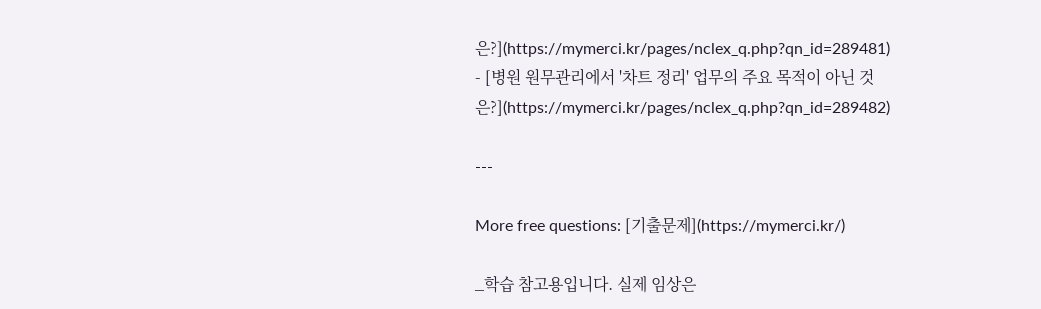은?](https://mymerci.kr/pages/nclex_q.php?qn_id=289481)
- [병원 원무관리에서 '차트 정리' 업무의 주요 목적이 아닌 것은?](https://mymerci.kr/pages/nclex_q.php?qn_id=289482)

---

More free questions: [기출문제](https://mymerci.kr/)

_학습 참고용입니다. 실제 임상은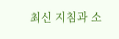최신 지침과 소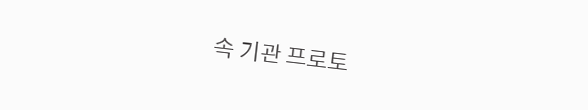속 기관 프로토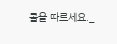콜을 따르세요._